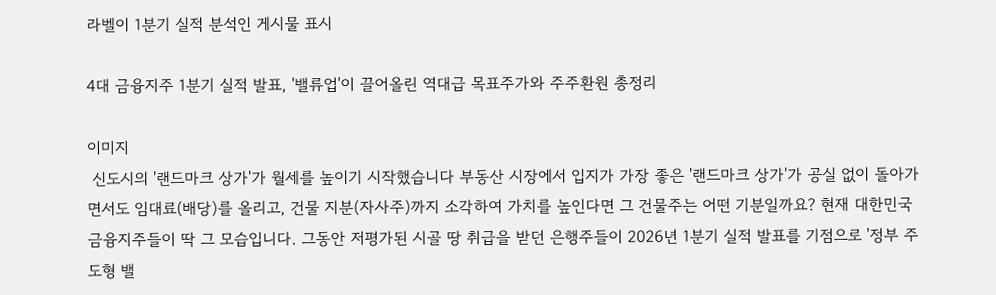라벨이 1분기 실적 분석인 게시물 표시

4대 금융지주 1분기 실적 발표, '밸류업'이 끌어올린 역대급 목표주가와 주주환원 총정리

이미지
 신도시의 '랜드마크 상가'가 월세를 높이기 시작했습니다 부동산 시장에서 입지가 가장 좋은 '랜드마크 상가'가 공실 없이 돌아가면서도 임대료(배당)를 올리고, 건물 지분(자사주)까지 소각하여 가치를 높인다면 그 건물주는 어떤 기분일까요? 현재 대한민국 금융지주들이 딱 그 모습입니다. 그동안 저평가된 시골 땅 취급을 받던 은행주들이 2026년 1분기 실적 발표를 기점으로 '정부 주도형 밸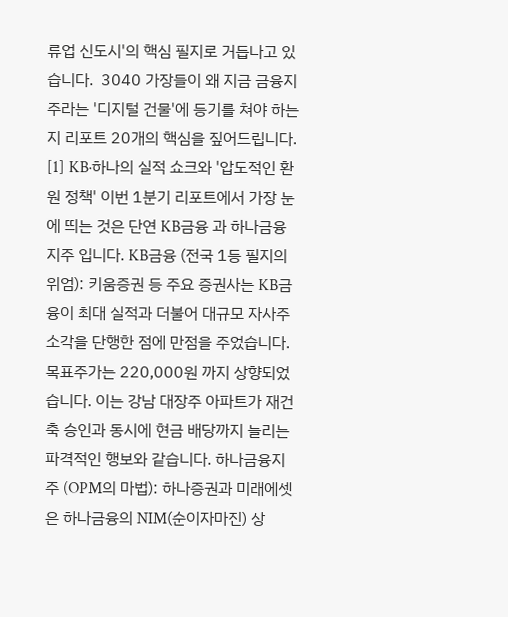류업 신도시'의 핵심 필지로 거듭나고 있습니다.  3040 가장들이 왜 지금 금융지주라는 '디지털 건물'에 등기를 쳐야 하는지 리포트 20개의 핵심을 짚어드립니다. [1] KB·하나의 실적 쇼크와 '압도적인 환원 정책' 이번 1분기 리포트에서 가장 눈에 띄는 것은 단연 KB금융 과 하나금융지주 입니다. KB금융 (전국 1등 필지의 위엄): 키움증권 등 주요 증권사는 KB금융이 최대 실적과 더불어 대규모 자사주 소각을 단행한 점에 만점을 주었습니다. 목표주가는 220,000원 까지 상향되었습니다. 이는 강남 대장주 아파트가 재건축 승인과 동시에 현금 배당까지 늘리는 파격적인 행보와 같습니다. 하나금융지주 (OPM의 마법): 하나증권과 미래에셋은 하나금융의 NIM(순이자마진) 상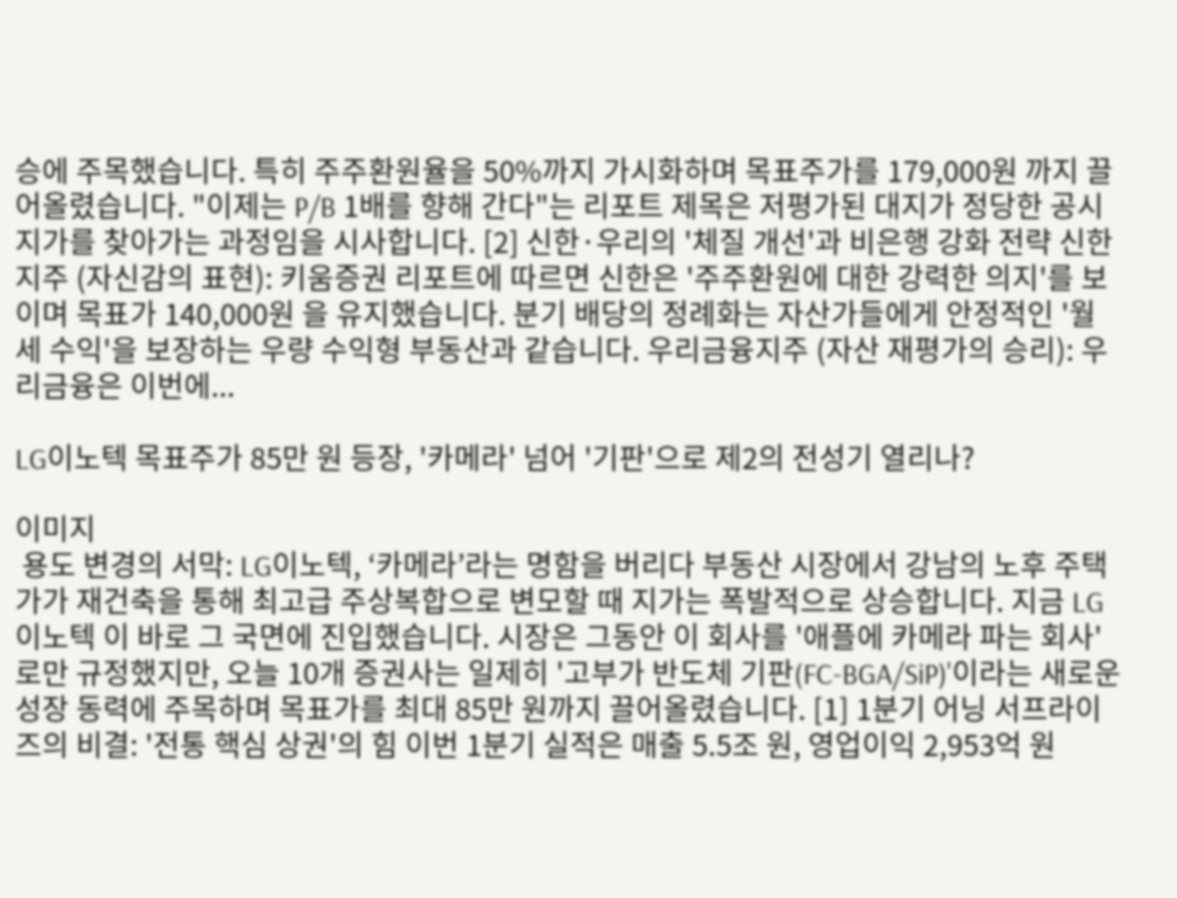승에 주목했습니다. 특히 주주환원율을 50%까지 가시화하며 목표주가를 179,000원 까지 끌어올렸습니다. "이제는 P/B 1배를 향해 간다"는 리포트 제목은 저평가된 대지가 정당한 공시지가를 찾아가는 과정임을 시사합니다. [2] 신한·우리의 '체질 개선'과 비은행 강화 전략 신한지주 (자신감의 표현): 키움증권 리포트에 따르면 신한은 '주주환원에 대한 강력한 의지'를 보이며 목표가 140,000원 을 유지했습니다. 분기 배당의 정례화는 자산가들에게 안정적인 '월세 수익'을 보장하는 우량 수익형 부동산과 같습니다. 우리금융지주 (자산 재평가의 승리): 우리금융은 이번에...

LG이노텍 목표주가 85만 원 등장, '카메라' 넘어 '기판'으로 제2의 전성기 열리나?

이미지
 용도 변경의 서막: LG이노텍, ‘카메라’라는 명함을 버리다 부동산 시장에서 강남의 노후 주택가가 재건축을 통해 최고급 주상복합으로 변모할 때 지가는 폭발적으로 상승합니다. 지금 LG이노텍 이 바로 그 국면에 진입했습니다. 시장은 그동안 이 회사를 '애플에 카메라 파는 회사'로만 규정했지만, 오늘 10개 증권사는 일제히 '고부가 반도체 기판(FC-BGA/SiP)'이라는 새로운 성장 동력에 주목하며 목표가를 최대 85만 원까지 끌어올렸습니다. [1] 1분기 어닝 서프라이즈의 비결: '전통 핵심 상권'의 힘 이번 1분기 실적은 매출 5.5조 원, 영업이익 2,953억 원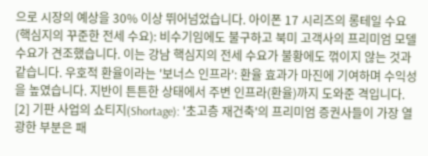으로 시장의 예상을 30% 이상 뛰어넘었습니다. 아이폰 17 시리즈의 롱테일 수요 (핵심지의 꾸준한 전세 수요): 비수기임에도 불구하고 북미 고객사의 프리미엄 모델 수요가 견조했습니다. 이는 강남 핵심지의 전세 수요가 불황에도 꺾이지 않는 것과 같습니다. 우호적 환율이라는 '보너스 인프라': 환율 효과가 마진에 기여하며 수익성을 높였습니다. 지반이 튼튼한 상태에서 주변 인프라(환율)까지 도와준 격입니다. [2] 기판 사업의 쇼티지(Shortage): '초고층 재건축'의 프리미엄 증권사들이 가장 열광한 부분은 패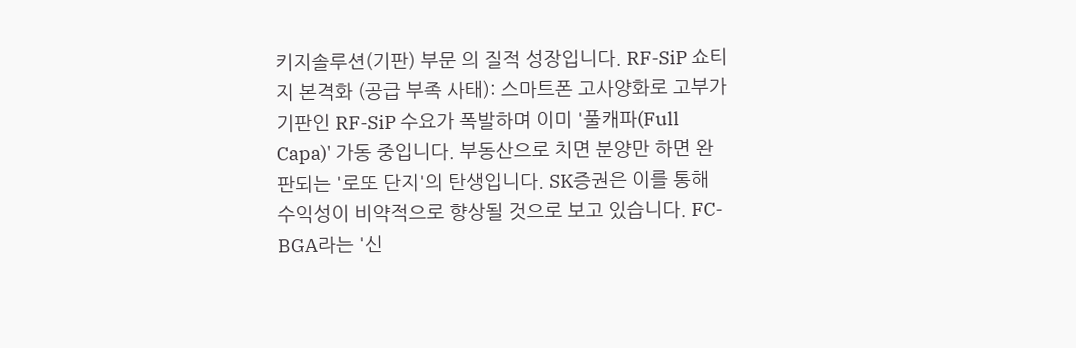키지솔루션(기판) 부문 의 질적 성장입니다. RF-SiP 쇼티지 본격화 (공급 부족 사태): 스마트폰 고사양화로 고부가 기판인 RF-SiP 수요가 폭발하며 이미 '풀캐파(Full Capa)' 가동 중입니다. 부동산으로 치면 분양만 하면 완판되는 '로또 단지'의 탄생입니다. SK증권은 이를 통해 수익성이 비약적으로 향상될 것으로 보고 있습니다. FC-BGA라는 '신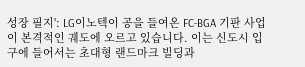성장 필지': LG이노텍이 공을 들여온 FC-BGA 기판 사업이 본격적인 궤도에 오르고 있습니다. 이는 신도시 입구에 들어서는 초대형 랜드마크 빌딩과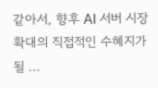같아서, 향후 AI 서버 시장 확대의 직접적인 수혜지가 될 ...